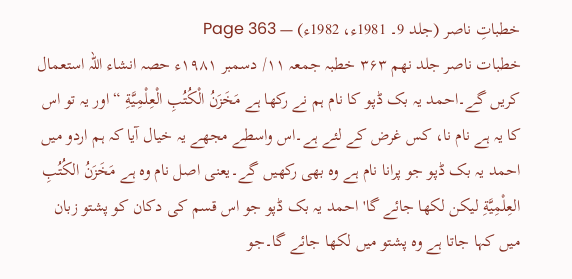خطباتِ ناصر (جلد 9۔ 1981ء، 1982ء) — Page 363
خطبات ناصر جلد نهم ۳۶۳ خطبہ جمعہ ۱۱/ دسمبر ۱۹۸۱ء حصہ انشاء اللہ استعمال کریں گے۔احمد یہ بک ڈپو کا نام ہم نے رکھا ہے مَخَزَنُ الْكُتُبِ الْعِلْمِيَّةِ “ اور یہ تو اس کا یہ ہے نام نا، کس غرض کے لئے ہے۔اس واسطے مجھے یہ خیال آیا کہ ہم اردو میں احمد یہ بک ڈپو جو پرانا نام ہے وہ بھی رکھیں گے۔یعنی اصل نام وہ ہے مَخَزَنُ الكُتُبِ العِلْمِيَّةِ لیکن لکھا جائے گا' احمد یہ بک ڈپو جو اس قسم کی دکان کو پشتو زبان میں کہا جاتا ہے وہ پشتو میں لکھا جائے گا۔جو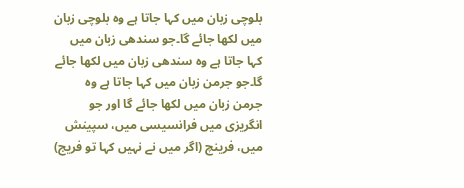بلوچی زبان میں کہا جاتا ہے وہ بلوچی زبان میں لکھا جائے گا۔جو سندھی زبان میں کہا جاتا ہے وہ سندھی زبان میں لکھا جائے گا۔جو جرمن زبان میں کہا جاتا ہے وہ جرمن زبان میں لکھا جائے گا اور جو انگریزی میں فرانسیسی میں، سپینش میں، فرینچ (اگر میں نے نہیں کہا تو فریج)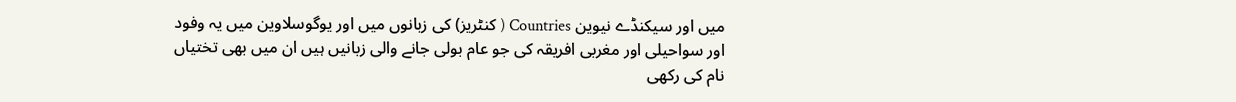میں اور سیکنڈے نیوین Countries ( کنٹریز) کی زبانوں میں اور یوگوسلاوین میں یہ وفود اور سواحیلی اور مغربی افریقہ کی جو عام بولی جانے والی زبانیں ہیں ان میں بھی تختیاں نام کی رکھی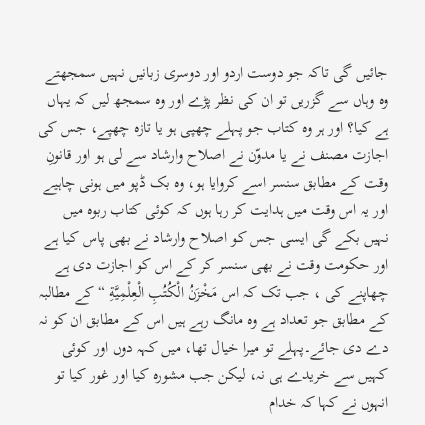جائیں گی تاکہ جو دوست اردو اور دوسری زبانیں نہیں سمجھتے وہ وہاں سے گزریں تو ان کی نظر پڑے اور وہ سمجھ لیں کہ یہاں ہے کیا؟ اور ہر وہ کتاب جو پہلے چھپی ہو یا تازہ چھپے، جس کی اجازت مصنف نے یا مدوّن نے اصلاح وارشاد سے لی ہو اور قانونِ وقت کے مطابق سنسر اسے کروایا ہو، وہ بک ڈپو میں ہونی چاہیے اور یہ اس وقت میں ہدایت کر رہا ہوں کہ کوئی کتاب ربوہ میں نہیں بکے گی ایسی جس کو اصلاح وارشاد نے بھی پاس کیا ہے اور حکومت وقت نے بھی سنسر کر کے اس کو اجازت دی ہے چھاپنے کی ، جب تک کہ اس مَخْزَنُ الْكُتُبِ الْعِلْمِيَّةِ “ کے مطالبہ کے مطابق جو تعداد ہے وہ مانگ رہے ہیں اس کے مطابق ان کو نہ دے دی جائے۔پہلے تو میرا خیال تھا، میں کہہ دوں اور کوئی کہیں سے خریدے ہی نہ، لیکن جب مشورہ کیا اور غور کیا تو انہوں نے کہا کہ خدام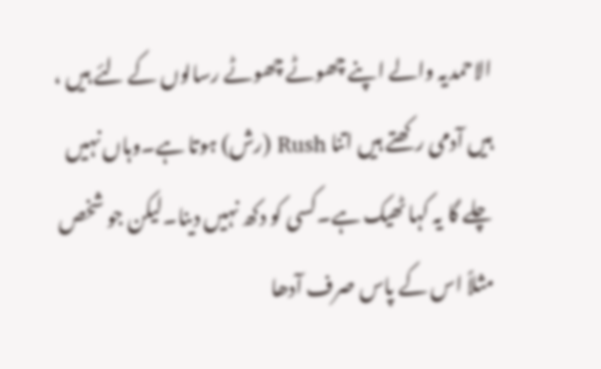الاحمدیہ والے اپنے چھوٹے چھوٹے رسالوں کے لئے ہیں ، ہیں آدمی رکھتے ہیں اتنا Rush (رش) ہوتا ہے۔وہاں نہیں چلے گا یہ کہا ٹھیک ہے۔کسی کو دکھ نہیں دینا۔لیکن جو شخص مثلاً اس کے پاس صرف آدھا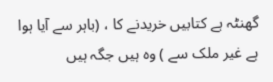گھنٹہ ہے کتابیں خریدنے کا ، (باہر سے آیا ہوا ہے غیر ملک سے ) وہ ہیں جگہ ہیں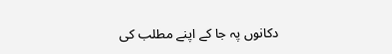دکانوں پہ جا کے اپنے مطلب کی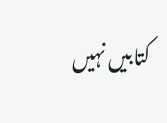کتابیں نہیں